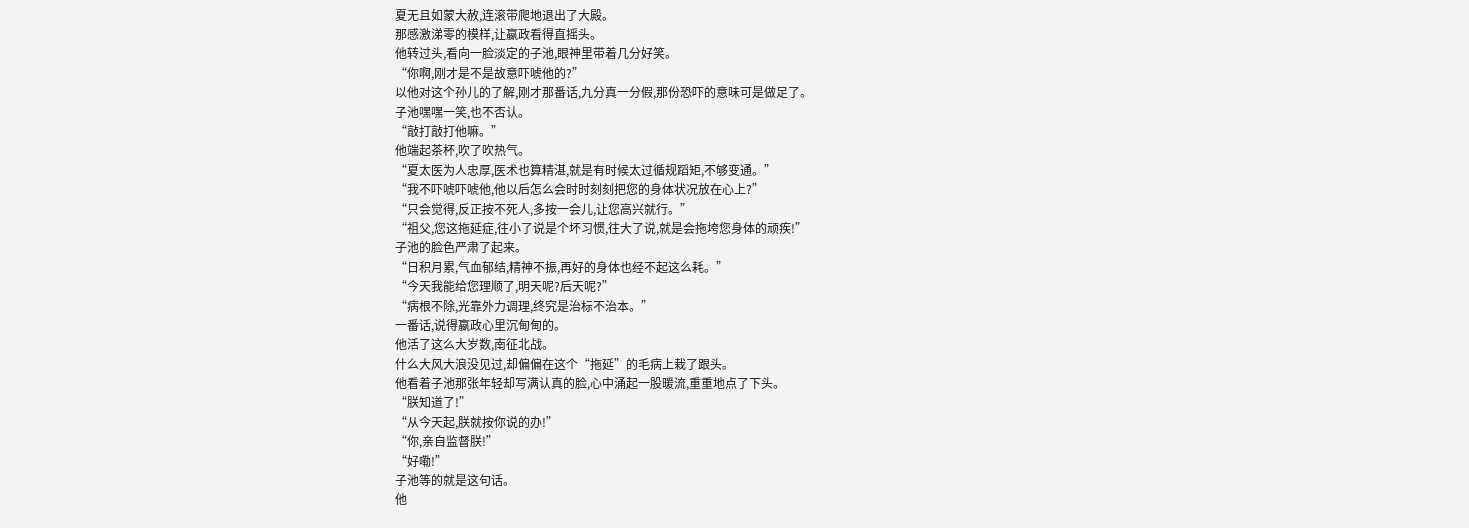夏无且如蒙大赦,连滚带爬地退出了大殿。
那感激涕零的模样,让嬴政看得直摇头。
他转过头,看向一脸淡定的子池,眼神里带着几分好笑。
“你啊,刚才是不是故意吓唬他的?”
以他对这个孙儿的了解,刚才那番话,九分真一分假,那份恐吓的意味可是做足了。
子池嘿嘿一笑,也不否认。
“敲打敲打他嘛。”
他端起茶杯,吹了吹热气。
“夏太医为人忠厚,医术也算精湛,就是有时候太过循规蹈矩,不够变通。”
“我不吓唬吓唬他,他以后怎么会时时刻刻把您的身体状况放在心上?”
“只会觉得,反正按不死人,多按一会儿,让您高兴就行。”
“祖父,您这拖延症,往小了说是个坏习惯,往大了说,就是会拖垮您身体的顽疾!”
子池的脸色严肃了起来。
“日积月累,气血郁结,精神不振,再好的身体也经不起这么耗。”
“今天我能给您理顺了,明天呢?后天呢?”
“病根不除,光靠外力调理,终究是治标不治本。”
一番话,说得嬴政心里沉甸甸的。
他活了这么大岁数,南征北战。
什么大风大浪没见过,却偏偏在这个“拖延”的毛病上栽了跟头。
他看着子池那张年轻却写满认真的脸,心中涌起一股暖流,重重地点了下头。
“朕知道了!”
“从今天起,朕就按你说的办!”
“你,亲自监督朕!”
“好嘞!”
子池等的就是这句话。
他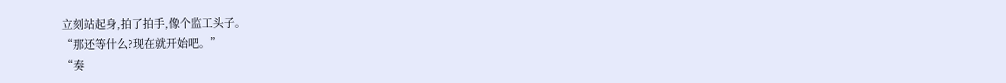立刻站起身,拍了拍手,像个监工头子。
“那还等什么?现在就开始吧。”
“奏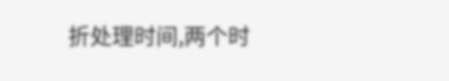折处理时间,两个时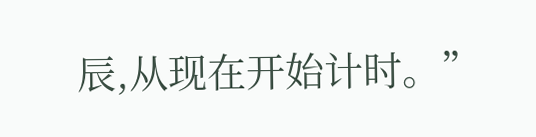辰,从现在开始计时。”